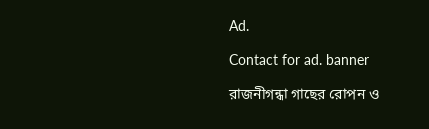Ad.

Contact for ad. banner

রাজনীগন্ধা গাছের রোপন ও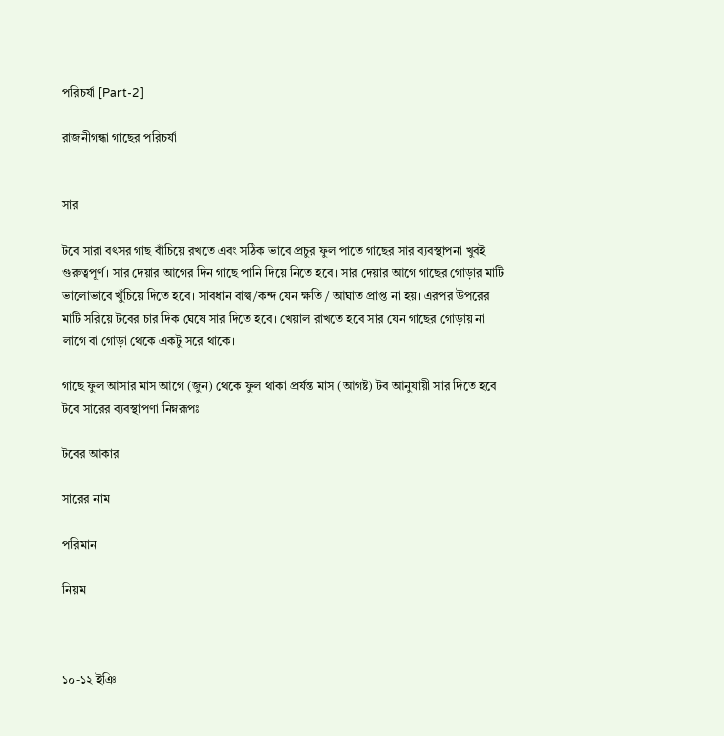পরিচর্যা [Part-2]

রাজনীগন্ধা গাছের পরিচর্যা


সার

টবে সারা বৎসর গাছ বাঁচিয়ে রখতে এবং সঠিক ভাবে প্রচুর ফুল পাতে গাছের সার ব্যবস্থাপনা খুবই গুরুত্বপূর্ণ। সার দেয়ার আগের দিন গাছে পানি দিয়ে নিতে হবে। সার দেয়ার আগে গাছের গোড়ার মাটি ভালোভাবে খুঁচিয়ে দিতে হবে। সাবধান বাল্ব/কন্দ যেন ক্ষতি / আঘাত প্রাপ্ত না হয়। এরপর উপরের মাটি সরিয়ে টবের চার দিক ঘেষে সার দিতে হবে। খেয়াল রাখতে হবে সার যেন গাছের গোড়ায় না লাগে বা গোড়া থেকে একটু সরে থাকে।

গাছে ফুল আসার মাস আগে (জুন) থেকে ফুল থাকা প্রর্যন্ত মাস (আগষ্ট) টব আনুযায়ী সার দিতে হবে টবে সারের ব্যবস্থাপণা নিম্নরূপঃ

টবের আকার

সারের নাম

পরিমান

নিয়ম



১০-১২ ইঞি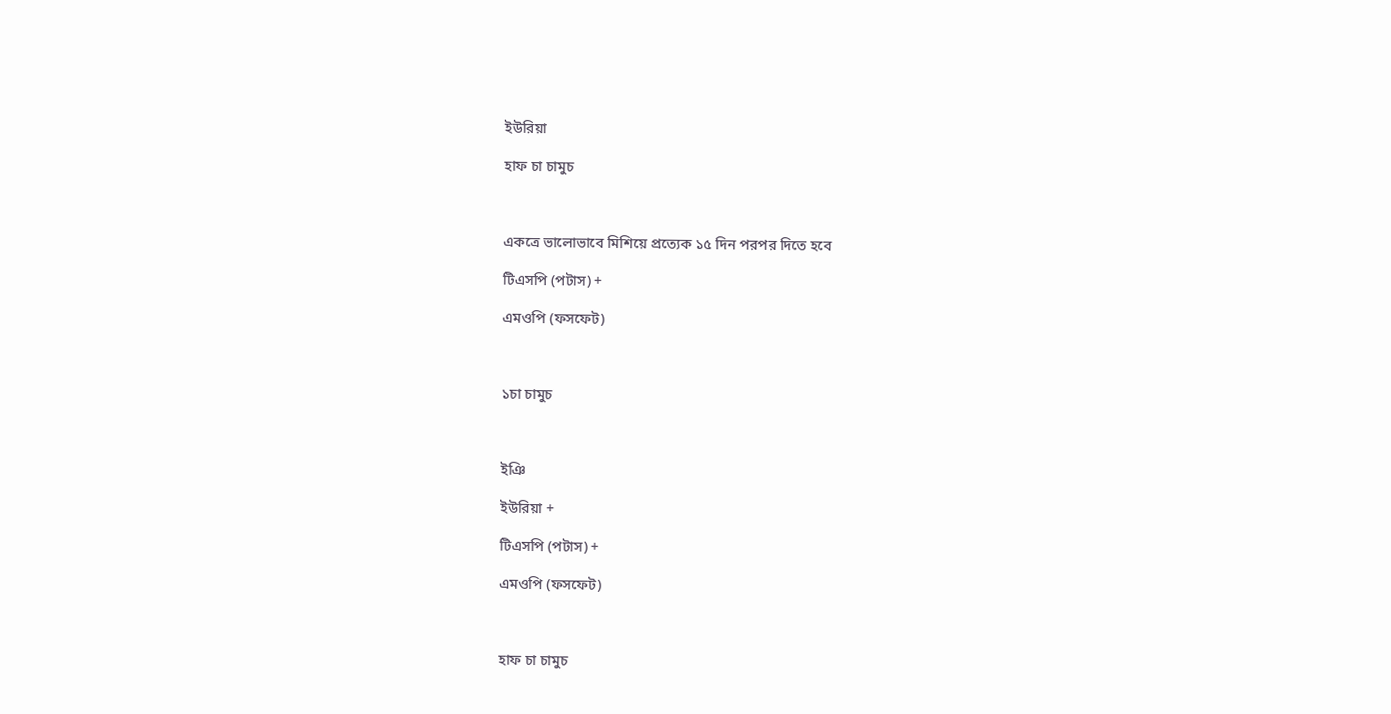ইউরিয়া

হাফ চা চামুচ



একত্রে ভালোভাবে মিশিয়ে প্রত্যেক ১৫ দিন পরপর দিতে হবে

টিএসপি (পটাস) +

এমওপি (ফসফেট)



১চা চামুচ



ইঞি

ইউরিয়া +

টিএসপি (পটাস) +

এমওপি (ফসফেট)



হাফ চা চামুচ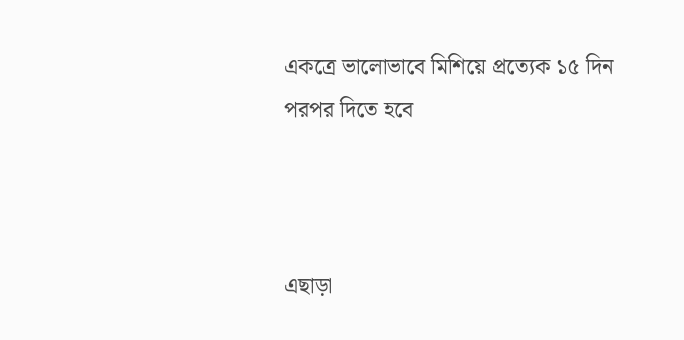একত্রে ভালোভাবে মিশিয়ে প্রত্যেক ১৫ দিন পরপর দিতে হবে



এছাড়া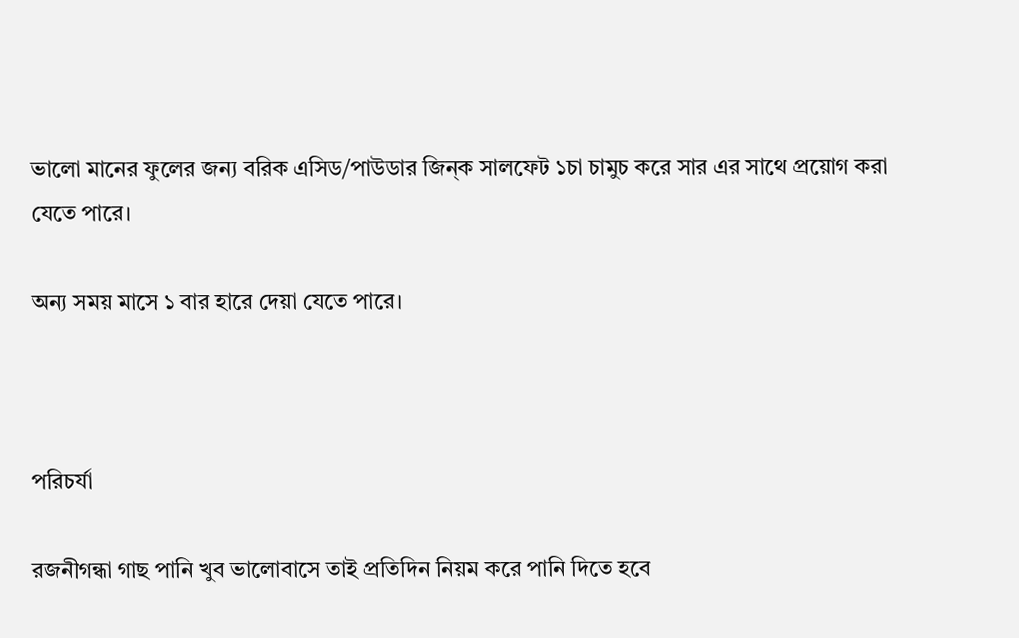ভালো মানের ফুলের জন্য বরিক এসিড/পাউডার জিন্ক সালফেট ১চা চামুচ করে সার এর সাথে প্রয়োগ করা যেতে পারে।

অন্য সময় মাসে ১ বার হারে দেয়া যেতে পারে।



পরিচর্যা

রজনীগন্ধা গাছ পানি খুব ভালোবাসে তাই প্রতিদিন নিয়ম করে পানি দিতে হবে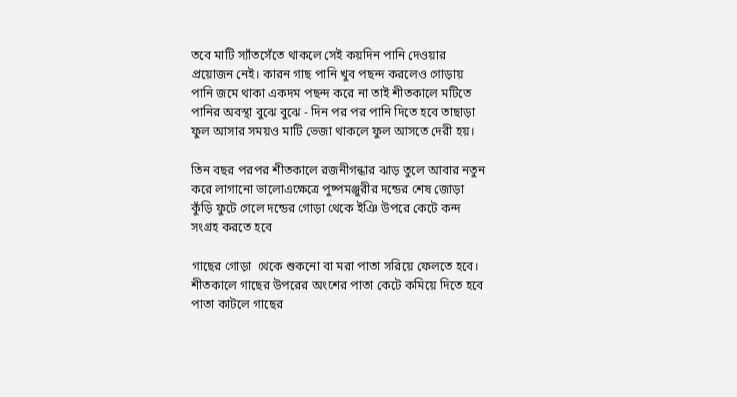তবে মাটি স্যাঁতসেঁতে থাকলে সেই কয়দিন পানি দেওয়ার প্রয়োজন নেই। কারন গাছ পানি খুব পছন্দ করলেও গোড়ায় পানি জমে থাকা একদম পছন্দ করে না তাই শীতকালে মটিতে পানির অবস্থা বুঝে বুঝে - দিন পর পর পানি দিতে হবে তাছাড়া ফুল আসার সময়ও মাটি ভেজা থাকলে ফুল আসতে দেরী হয়।

তিন বছর পরপর শীতকালে রজনীগন্ধার ঝাড় তুলে আবার নতুন করে লাগানো ভালোএক্ষেত্রে পুষ্পমঞ্জুরীর দন্ডের শেষ জোড়া কুঁড়ি ফুটে গেলে দন্ডের গোড়া থেকে ইঞি উপরে কেটে কন্দ সংগ্রহ করতে হবে

গাছের গোড়া  থেকে শুকনো বা মরা পাতা সরিয়ে ফেলতে হবে। শীতকালে গাছের উপরের অংশের পাতা কেটে কমিয়ে দিতে হবে পাতা কাটলে গাছের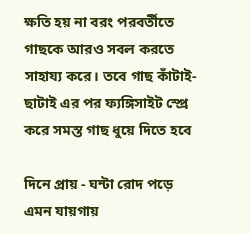ক্ষতি হয় না বরং পরবর্তীতে গাছকে আরও সবল করতে সাহায্য করে। তবে গাছ কাঁটাই-ছাটাই এর পর ফ্যঙ্গিসাইট স্প্রে করে সমস্ত গাছ ধুয়ে দিতে হবে

দিনে প্রায় - ঘন্টা রোদ পড়ে এমন যায়গায়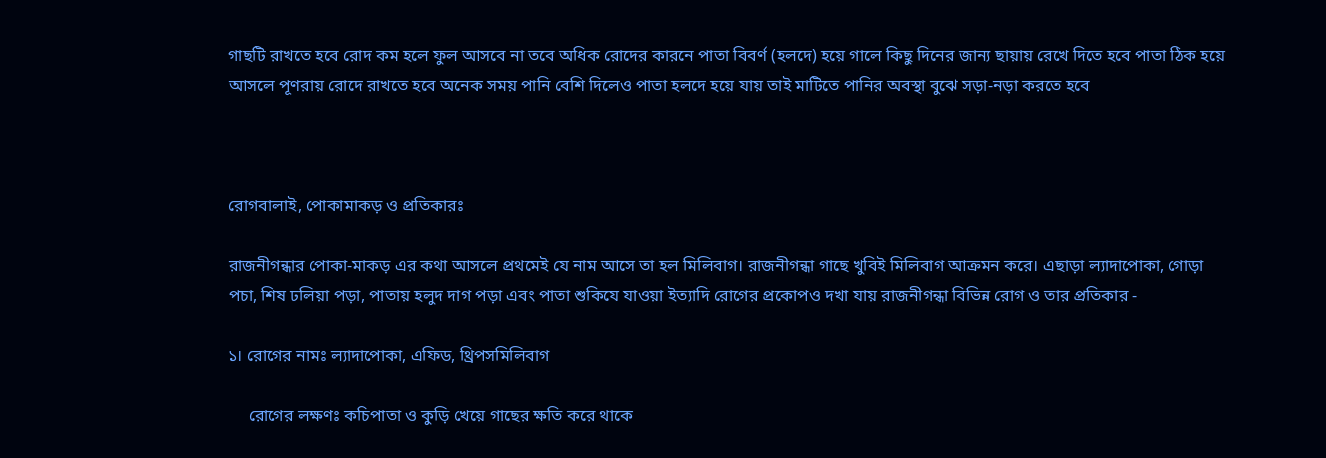গাছটি রাখতে হবে রোদ কম হলে ফুল আসবে না তবে অধিক রোদের কারনে পাতা বিবর্ণ (হলদে) হয়ে গালে কিছু দিনের জান্য ছায়ায় রেখে দিতে হবে পাতা ঠিক হয়ে আসলে পূণরায় রোদে রাখতে হবে অনেক সময় পানি বেশি দিলেও পাতা হলদে হয়ে যায় তাই মাটিতে পানির অবস্থা বুঝে সড়া-নড়া করতে হবে



রোগবালাই, পোকামাকড় ও প্রতিকারঃ

রাজনীগন্ধার পোকা-মাকড় এর কথা আসলে প্রথমেই যে নাম আসে তা হল মিলিবাগ। রাজনীগন্ধা গাছে খুবিই মিলিবাগ আক্রমন করে। এছাড়া ল্যাদাপোকা, গোড়া পচা, শিষ ঢলিয়া পড়া, পাতায় হলুদ দাগ পড়া এবং পাতা শুকিযে যাওয়া ইত্যাদি রোগের প্রকোপও দখা যায় রাজনীগন্ধা বিভিন্ন রোগ ও তার প্রতিকার -

১। রোগের নামঃ ল্যাদাপোকা, এফিড, থ্রিপসমিলিবাগ

     রোগের লক্ষণঃ কচিপাতা ও কুড়ি খেয়ে গাছের ক্ষতি করে থাকে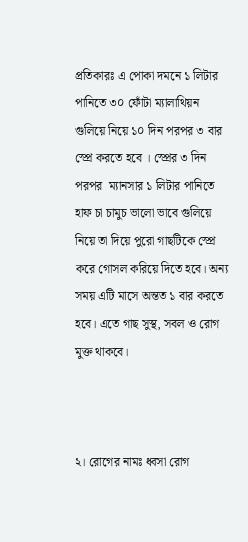প্রতিকারঃ এ পোকা দমনে ১ লিটার পানিতে ৩০ ফোঁটা ম্যালাথিয়ন গুলিয়ে নিয়ে ১০ দিন পরপর ৩ বার স্প্রে করতে হবে । স্প্রের ৩ দিন পরপর  ম্যানসার ১ লিটার পানিতে হাফ চা চামুচ ভালো ভাবে গুলিয়ে নিয়ে তা দিয়ে পুরো গাছটিকে স্প্রে করে গোসল করিয়ে দিতে হবে। অন্য সময় এটি মাসে অন্তত ১ বার করতে হবে। এতে গাছ সুস্থ, সবল ও রোগ মুক্ত থাকবে।



২। রোগের নামঃ ধ্বসা রোগ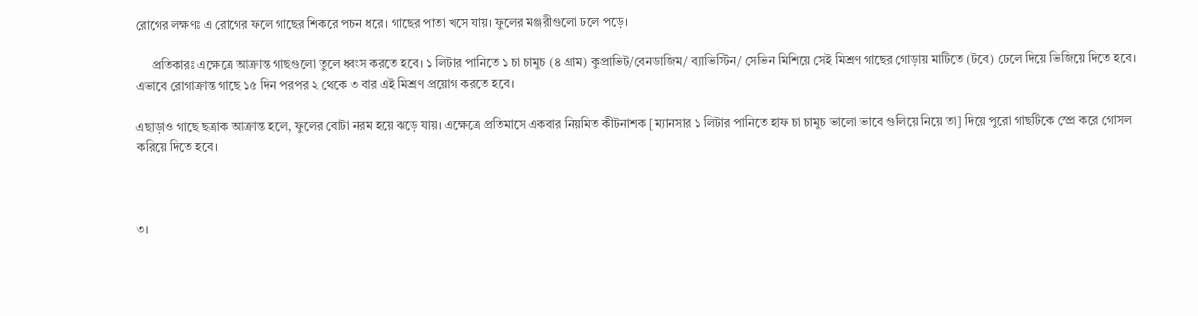রোগের লক্ষণঃ এ রোগের ফলে গাছের শিকরে পচন ধরে। গাছের পাতা খসে যায়। ফুলের মঞ্জরীগুলো ঢলে পড়ে।

     প্রতিকারঃ এক্ষেত্রে আক্রান্ত গাছগুলো তুলে ধ্বংস করতে হবে। ১ লিটার পানিতে ১ চা চামুচ (৪ গ্রাম) কুপ্রাভিট/বেনডাজিম/ ব্যাভিস্টিন/ সেভিন মিশিয়ে সেই মিশ্রণ গাছের গোড়ায় মাটিতে (টবে) ঢেলে দিয়ে ভিজিয়ে দিতে হবে। এভাবে রোগাক্রান্ত গাছে ১৫ দিন পরপর ২ থেকে ৩ বার এই মিশ্রণ প্রয়োগ করতে হবে।

এছাড়াও গাছে ছত্রাক আক্রান্ত হলে, ফুলের বোটা নরম হয়ে ঝড়ে যায়। এক্ষেত্রে প্রতিমাসে একবার নিয়মিত কীটনাশক [ম্যানসার ১ লিটার পানিতে হাফ চা চামুচ ভালো ভাবে গুলিয়ে নিয়ে তা] দিয়ে পুরো গাছটিকে স্প্রে করে গোসল করিয়ে দিতে হবে।



৩।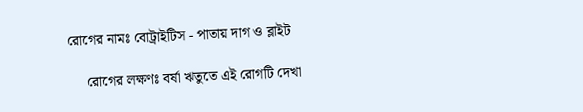রোগের নামঃ বোট্রাইটিস - পাতায় দাগ ও ব্লাইট

     রোগের লক্ষণঃ বর্ষা ঋতুতে এই রোগটি দেখা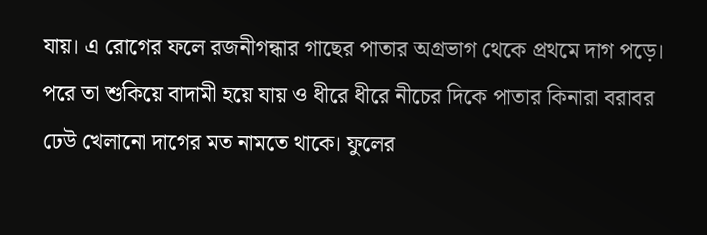যায়। এ রোগের ফলে রজনীগন্ধার গাছের পাতার অগ্রভাগ থেকে প্রথমে দাগ পড়ে। পরে তা শুকিয়ে বাদামী হয়ে যায় ও ধীরে ধীরে নীচের দিকে পাতার কিনারা বরাবর ঢেউ খেলানো দাগের মত নামতে থাকে। ফুলের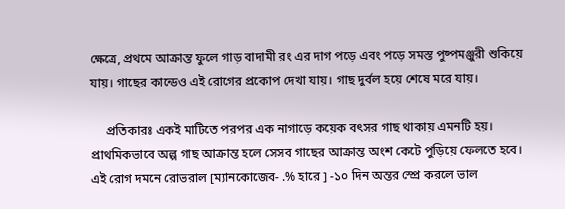ক্ষেত্রে, প্রথমে আক্রান্ত ফুলে গাড় বাদামী রং এর দাগ পড়ে এবং পড়ে সমস্ত পুষ্পমঞ্জুরী শুকিয়ে যায়। গাছের কান্ডেও এই রোগের প্রকোপ দেখা যায়। গাছ দুর্বল হয়ে শেষে মরে যায়।

     প্রতিকারঃ একই মাটিতে পরপর এক নাগাড়ে কয়েক বৎসর গাছ থাকায় এমনটি হয়। প্রাথমিকভাবে অল্প গাছ আক্রান্ত হলে সেসব গাছের আক্রান্ত অংশ কেটে পুড়িয়ে ফেলতে হবে। এই রোগ দমনে রোভরাল [ম্যানকোজেব- .% হারে ] -১০ দিন অন্তর স্প্রে করলে ভাল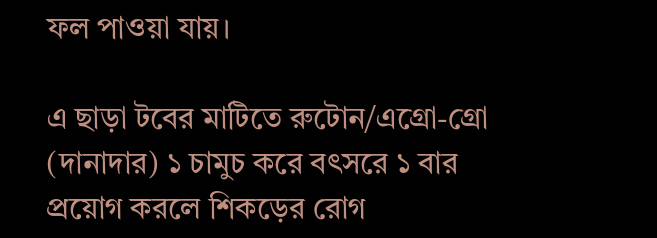ফল পাওয়া যায়।

এ ছাড়া টবের মাটিতে রুটোন/এগ্রো-গ্রো (দানাদার) ১ চামুচ করে বৎসরে ১ বার প্রয়োগ করলে শিকড়ের রোগ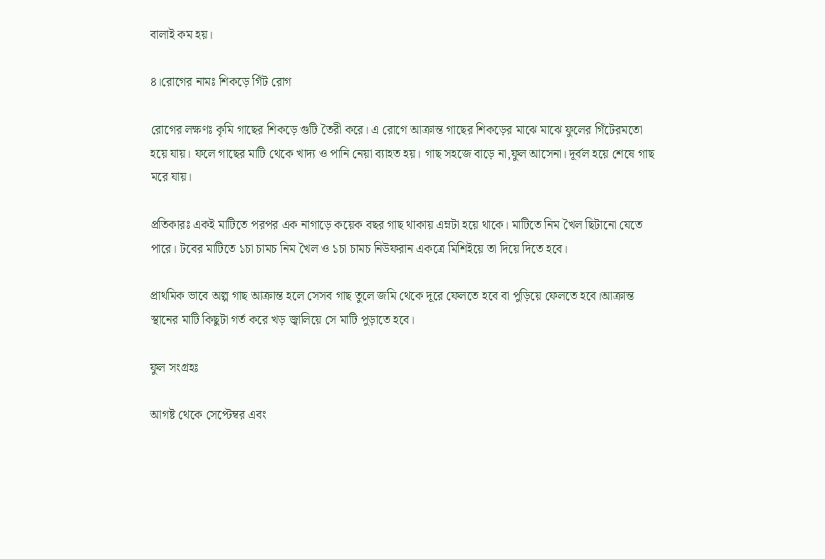বালাই কম হয়।

৪।রোগের নামঃ শিকড়ে গিঁট রোগ

রোগের লক্ষণঃ কৃমি গাছের শিকড়ে গুটি তৈরী করে। এ রোগে আক্রান্ত গাছের শিকড়ের মাঝে মাঝে ফুলের গিঁটেরমতো হয়ে যায়। ফলে গাছের মাটি থেকে খাদ্য ও পানি নেয়া ব্যাহত হয়। গাছ সহজে বাড়ে না,ফুল আসেনা। দূর্বল হয়ে শেষে গাছ মরে যায়।

প্রতিকারঃ একই মাটিতে পরপর এক নাগাড়ে কয়েক বছর গাছ থাকায় এম্নটা হয়ে থাকে। মাটিতে নিম খৈল ছিটানো যেতে পারে। টবের মাটিতে ১চা চামচ নিম খৈল ও ১চা চামচ নিউফরান একত্রে মিশিইয়ে তা দিয়ে দিতে হবে।

প্রাথমিক ভাবে অল্প গাছ আক্রান্ত হলে সেসব গাছ তুলে জমি থেকে দূরে ফেলতে হবে বা পুড়িয়ে ফেলতে হবে।আক্রান্ত স্থানের মাটি কিছুটা গর্ত করে খড় জ্বালিয়ে সে মাটি পুড়াতে হবে।

ফুল সংগ্রহঃ

আগষ্ট থেকে সেপ্টেম্বর এবং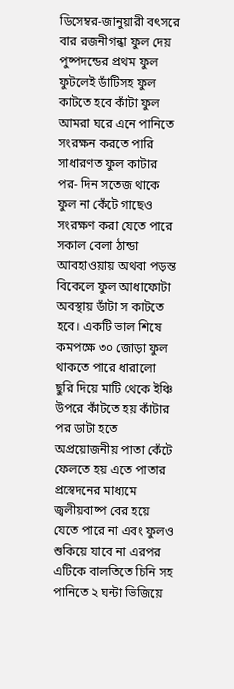ডিসেম্বর-জানুয়ারী বৎসরে বার রজনীগন্ধা ফুল দেয় পুষ্পদন্ডের প্রথম ফুল ফুটলেই ডাঁটিসহ ফুল কাটতে হবে কাঁটা ফুল আমরা ঘরে এনে পানিতে সংরক্ষন করতে পারি সাধারণত ফুল কাটার পর- দিন সতেজ থাকে ফুল না কেঁটে গাছেও সংরক্ষণ করা যেতে পারে সকাল বেলা ঠান্ডা আবহাওয়ায় অথবা পড়ন্ত বিকেলে ফুল আধাফোটা অবস্থায় ডাঁটা স কাটতে হবে। একটি ভাল শিষে কমপক্ষে ৩০ জোড়া ফুল থাকতে পারে ধারালো ছুরি দিয়ে মাটি থেকে ইঞ্চি উপরে কাঁটতে হয় কাঁটার পর ডাটা হতে অপ্রয়োজনীয় পাতা কেঁটে ফেলতে হয় এতে পাতার প্রস্বেদনের মাধ্যমে জ্বলীয়বাষ্প বের হয়ে যেতে পারে না এবং ফুলও শুকিয়ে যাবে না এরপর এটিকে বালতিতে চিনি সহ পানিতে ২ ঘন্টা ভিজিয়ে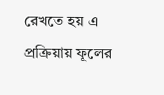রেখতে হয় এ প্রক্রিয়ায় ফূলের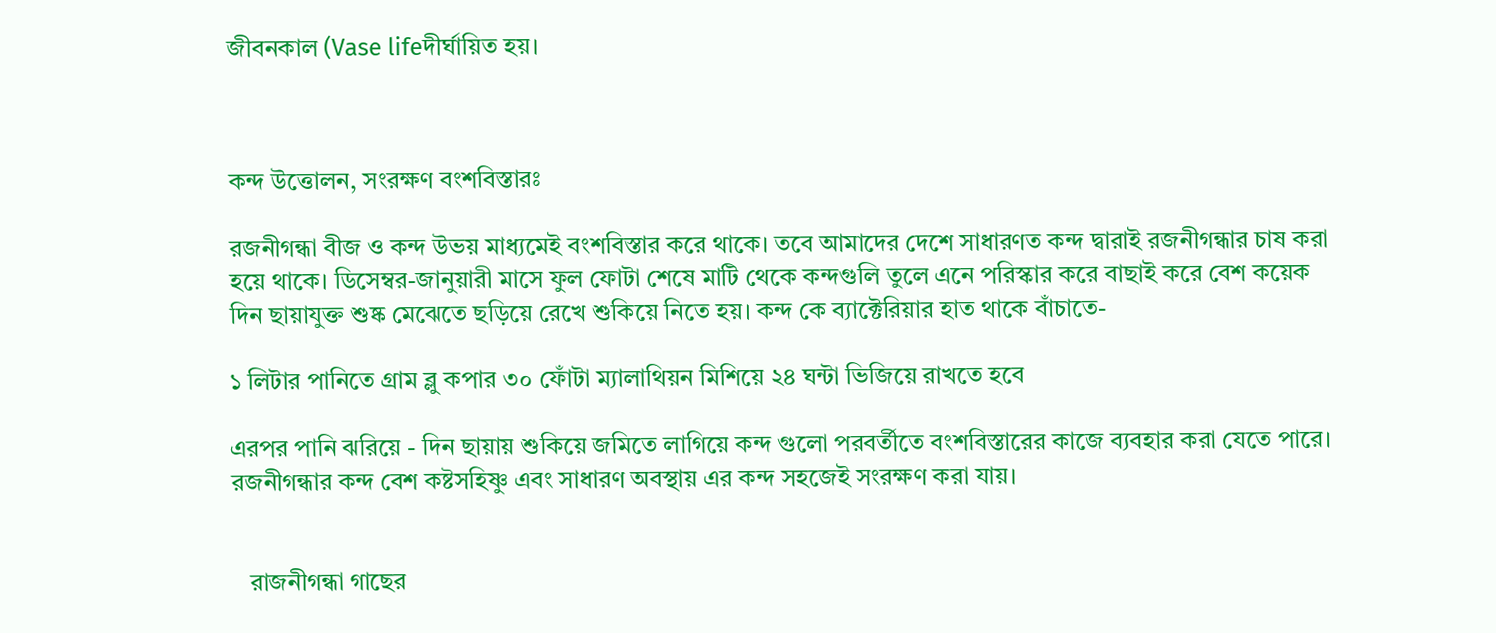জীবনকাল (Vase lifeদীর্ঘায়িত হয়।



কন্দ উত্তোলন, সংরক্ষণ বংশবিস্তারঃ

রজনীগন্ধা বীজ ও কন্দ উভয় মাধ্যমেই বংশবিস্তার করে থাকে। তবে আমাদের দেশে সাধারণত কন্দ দ্বারাই রজনীগন্ধার চাষ করা হয়ে থাকে। ডিসেম্বর-জানুয়ারী মাসে ফুল ফোটা শেষে মাটি থেকে কন্দগুলি তুলে এনে পরিস্কার করে বাছাই করে বেশ কয়েক দিন ছায়াযুক্ত শুষ্ক মেঝেতে ছড়িয়ে রেখে শুকিয়ে নিতে হয়। কন্দ কে ব্যাক্টেরিয়ার হাত থাকে বাঁচাতে-

১ লিটার পানিতে গ্রাম ব্লু কপার ৩০ ফোঁটা ম্যালাথিয়ন মিশিয়ে ২৪ ঘন্টা ভিজিয়ে রাখতে হবে

এরপর পানি ঝরিয়ে - দিন ছায়ায় শুকিয়ে জমিতে লাগিয়ে কন্দ গুলো পরবর্তীতে বংশবিস্তারের কাজে ব্যবহার করা যেতে পারে। রজনীগন্ধার কন্দ বেশ কষ্টসহিষ্ণু এবং সাধারণ অবস্থায় এর কন্দ সহজেই সংরক্ষণ করা যায়।


   রাজনীগন্ধা গাছের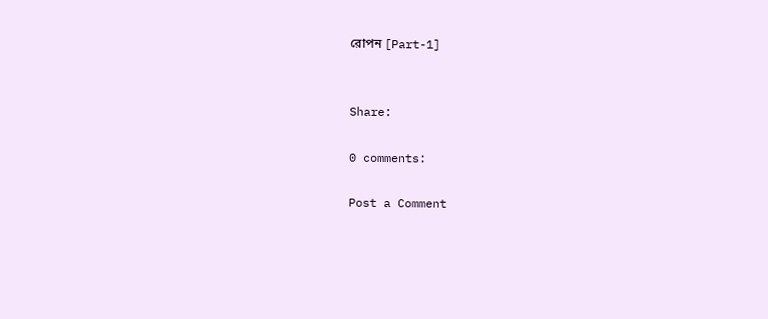রোপন [Part-1]


Share:

0 comments:

Post a Comment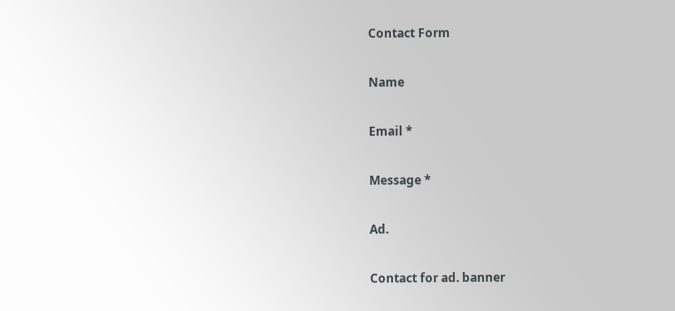Contact Form

Name

Email *

Message *

Ad.

Contact for ad. banner